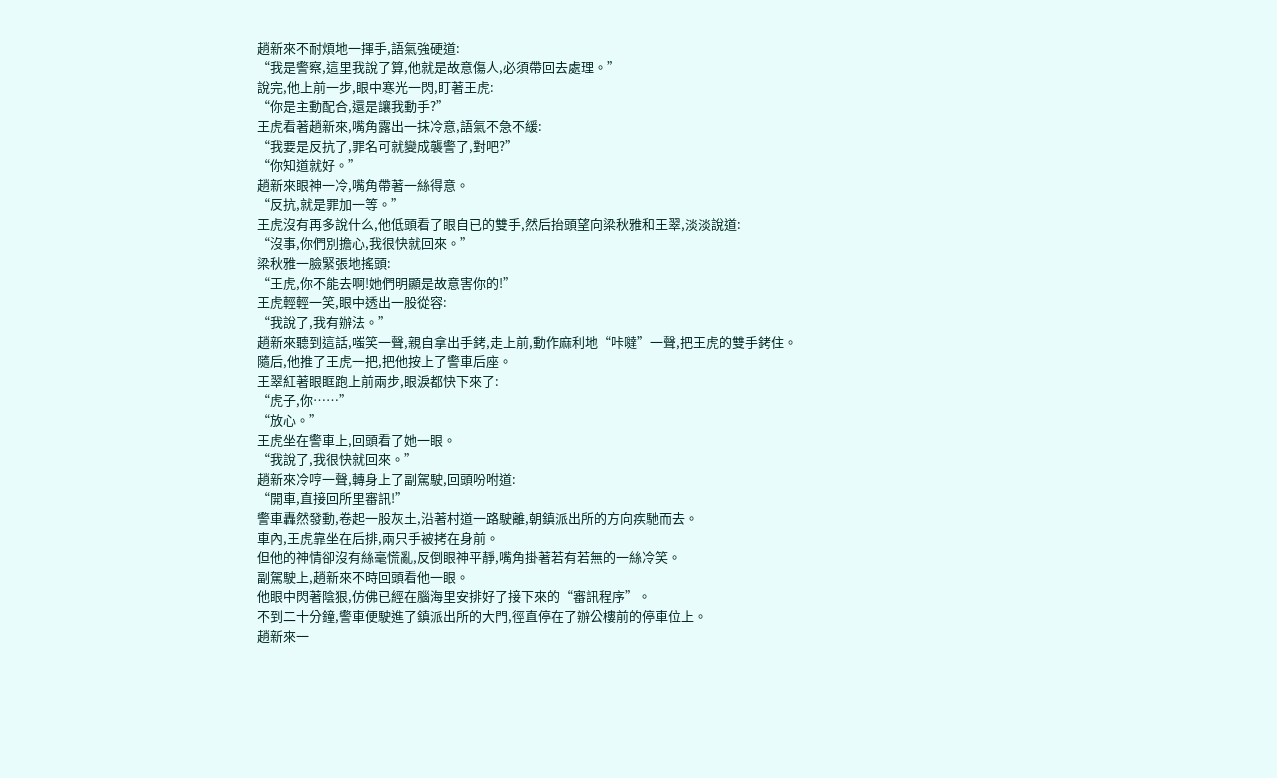趙新來不耐煩地一揮手,語氣強硬道:
“我是警察,這里我說了算,他就是故意傷人,必須帶回去處理。”
說完,他上前一步,眼中寒光一閃,盯著王虎:
“你是主動配合,還是讓我動手?”
王虎看著趙新來,嘴角露出一抹冷意,語氣不急不緩:
“我要是反抗了,罪名可就變成襲警了,對吧?”
“你知道就好。”
趙新來眼神一冷,嘴角帶著一絲得意。
“反抗,就是罪加一等。”
王虎沒有再多說什么,他低頭看了眼自已的雙手,然后抬頭望向梁秋雅和王翠,淡淡說道:
“沒事,你們別擔心,我很快就回來。”
梁秋雅一臉緊張地搖頭:
“王虎,你不能去啊!她們明顯是故意害你的!”
王虎輕輕一笑,眼中透出一股從容:
“我說了,我有辦法。”
趙新來聽到這話,嗤笑一聲,親自拿出手銬,走上前,動作麻利地“咔噠”一聲,把王虎的雙手銬住。
隨后,他推了王虎一把,把他按上了警車后座。
王翠紅著眼眶跑上前兩步,眼淚都快下來了:
“虎子,你……”
“放心。”
王虎坐在警車上,回頭看了她一眼。
“我說了,我很快就回來。”
趙新來冷哼一聲,轉身上了副駕駛,回頭吩咐道:
“開車,直接回所里審訊!”
警車轟然發動,卷起一股灰土,沿著村道一路駛離,朝鎮派出所的方向疾馳而去。
車內,王虎靠坐在后排,兩只手被拷在身前。
但他的神情卻沒有絲毫慌亂,反倒眼神平靜,嘴角掛著若有若無的一絲冷笑。
副駕駛上,趙新來不時回頭看他一眼。
他眼中閃著陰狠,仿佛已經在腦海里安排好了接下來的“審訊程序”。
不到二十分鐘,警車便駛進了鎮派出所的大門,徑直停在了辦公樓前的停車位上。
趙新來一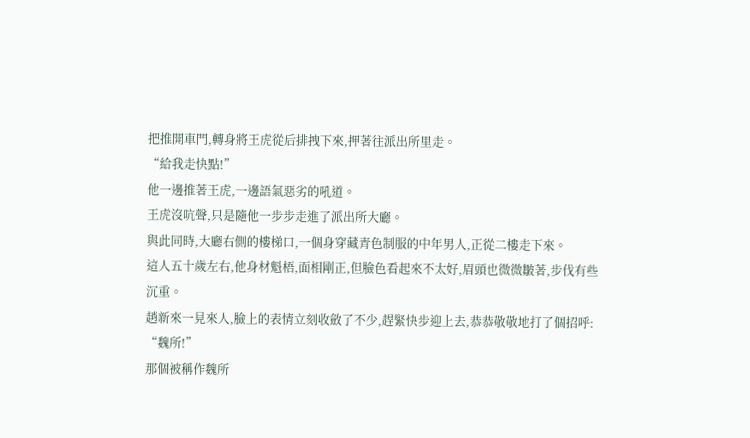把推開車門,轉身將王虎從后排拽下來,押著往派出所里走。
“給我走快點!”
他一邊推著王虎,一邊語氣惡劣的吼道。
王虎沒吭聲,只是隨他一步步走進了派出所大廳。
與此同時,大廳右側的樓梯口,一個身穿藏青色制服的中年男人,正從二樓走下來。
這人五十歲左右,他身材魁梧,面相剛正,但臉色看起來不太好,眉頭也微微皺著,步伐有些沉重。
趙新來一見來人,臉上的表情立刻收斂了不少,趕緊快步迎上去,恭恭敬敬地打了個招呼:
“魏所!”
那個被稱作魏所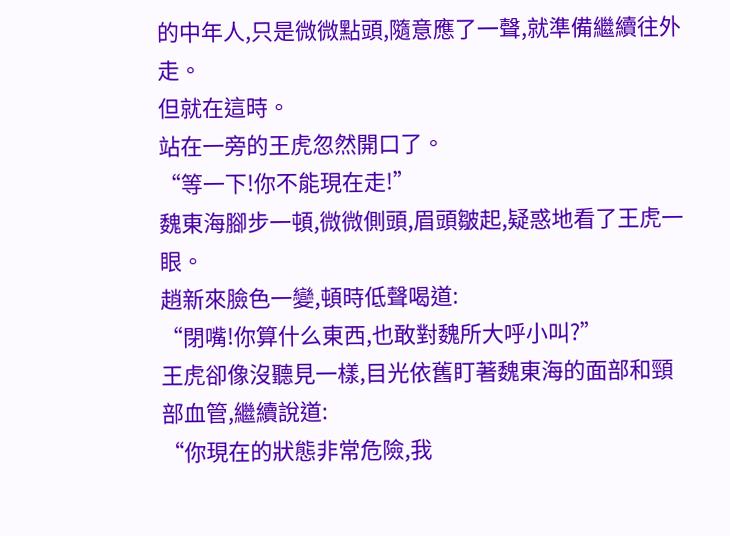的中年人,只是微微點頭,隨意應了一聲,就準備繼續往外走。
但就在這時。
站在一旁的王虎忽然開口了。
“等一下!你不能現在走!”
魏東海腳步一頓,微微側頭,眉頭皺起,疑惑地看了王虎一眼。
趙新來臉色一變,頓時低聲喝道:
“閉嘴!你算什么東西,也敢對魏所大呼小叫?”
王虎卻像沒聽見一樣,目光依舊盯著魏東海的面部和頸部血管,繼續說道:
“你現在的狀態非常危險,我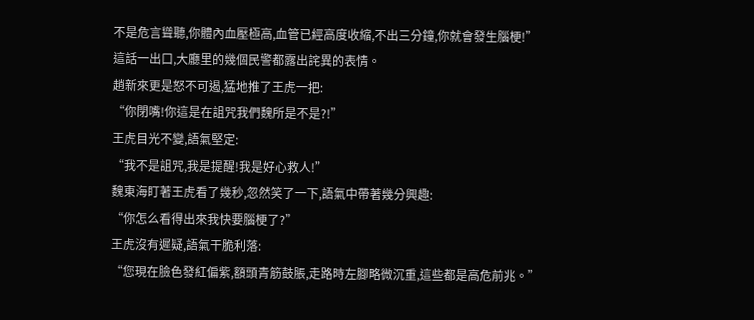不是危言聳聽,你體內血壓極高,血管已經高度收縮,不出三分鐘,你就會發生腦梗!”
這話一出口,大廳里的幾個民警都露出詫異的表情。
趙新來更是怒不可遏,猛地推了王虎一把:
“你閉嘴!你這是在詛咒我們魏所是不是?!”
王虎目光不變,語氣堅定:
“我不是詛咒,我是提醒!我是好心救人!”
魏東海盯著王虎看了幾秒,忽然笑了一下,語氣中帶著幾分興趣:
“你怎么看得出來我快要腦梗了?”
王虎沒有遲疑,語氣干脆利落:
“您現在臉色發紅偏紫,額頭青筋鼓脹,走路時左腳略微沉重,這些都是高危前兆。”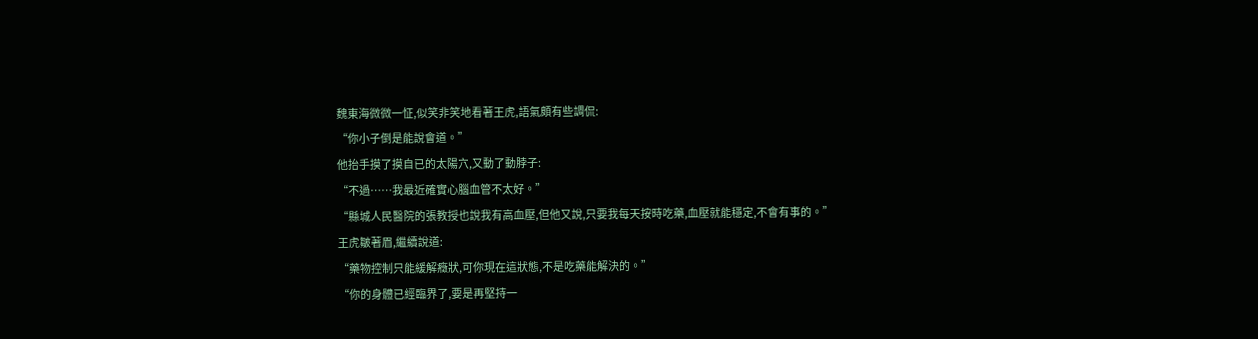魏東海微微一怔,似笑非笑地看著王虎,語氣頗有些調侃:
“你小子倒是能說會道。”
他抬手摸了摸自已的太陽穴,又動了動脖子:
“不過……我最近確實心腦血管不太好。”
“縣城人民醫院的張教授也說我有高血壓,但他又說,只要我每天按時吃藥,血壓就能穩定,不會有事的。”
王虎皺著眉,繼續說道:
“藥物控制只能緩解癥狀,可你現在這狀態,不是吃藥能解決的。”
“你的身體已經臨界了,要是再堅持一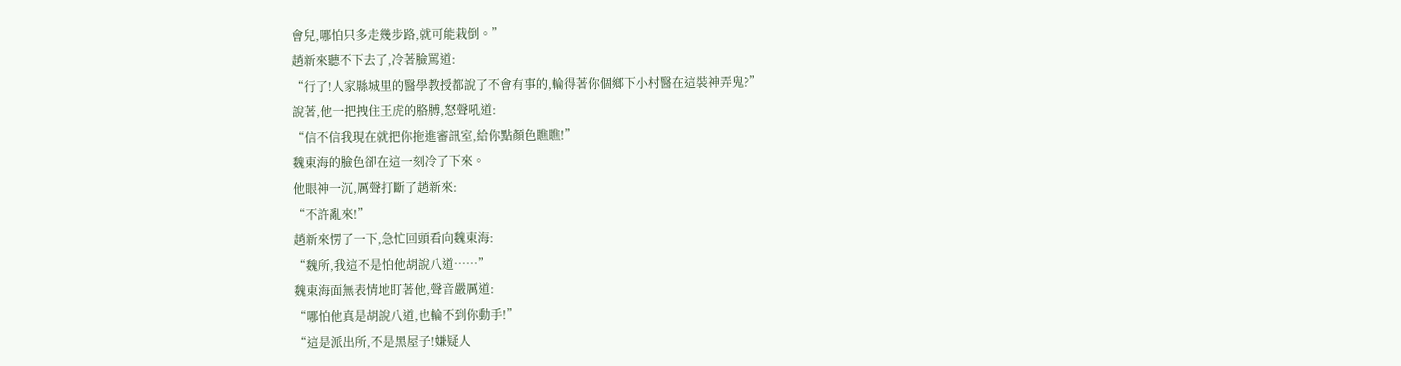會兒,哪怕只多走幾步路,就可能栽倒。”
趙新來聽不下去了,冷著臉罵道:
“行了!人家縣城里的醫學教授都說了不會有事的,輪得著你個鄉下小村醫在這裝神弄鬼?”
說著,他一把拽住王虎的胳膊,怒聲吼道:
“信不信我現在就把你拖進審訊室,給你點顏色瞧瞧!”
魏東海的臉色卻在這一刻冷了下來。
他眼神一沉,厲聲打斷了趙新來:
“不許亂來!”
趙新來愣了一下,急忙回頭看向魏東海:
“魏所,我這不是怕他胡說八道……”
魏東海面無表情地盯著他,聲音嚴厲道:
“哪怕他真是胡說八道,也輪不到你動手!”
“這是派出所,不是黑屋子!嫌疑人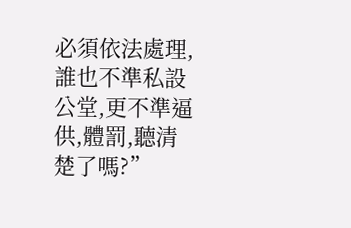必須依法處理,誰也不準私設公堂,更不準逼供,體罰,聽清楚了嗎?”